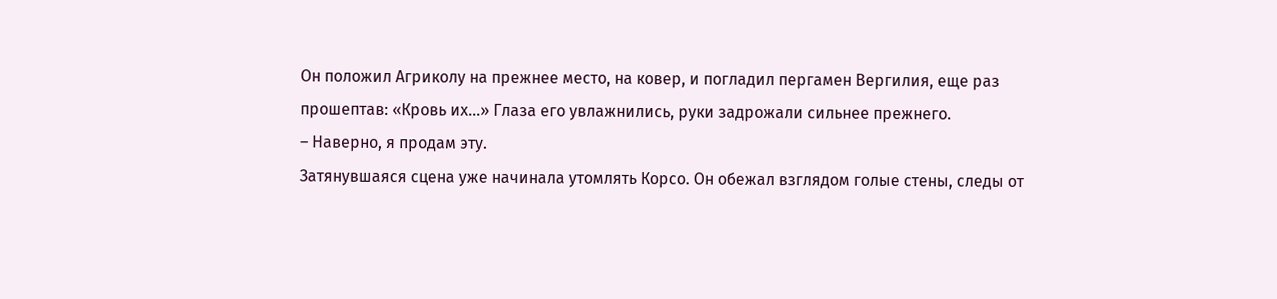Он положил Агриколу на прежнее место, на ковер, и погладил пергамен Вергилия, еще раз прошептав: «Кровь их…» Глаза его увлажнились, руки задрожали сильнее прежнего.
– Наверно, я продам эту.
Затянувшаяся сцена уже начинала утомлять Корсо. Он обежал взглядом голые стены, следы от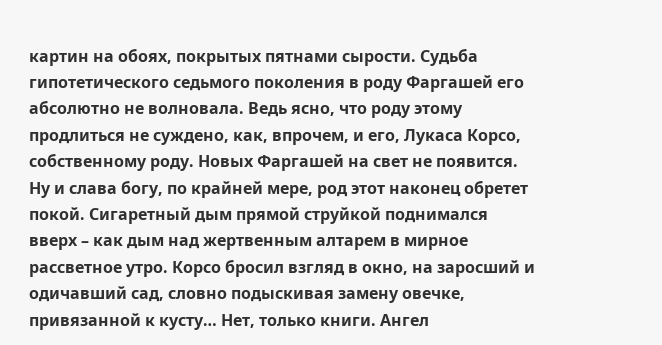картин на обоях, покрытых пятнами сырости. Судьба гипотетического седьмого поколения в роду Фаргашей его абсолютно не волновала. Ведь ясно, что роду этому продлиться не суждено, как, впрочем, и его, Лукаса Корсо, собственному роду. Новых Фаргашей на свет не появится. Ну и слава богу, по крайней мере, род этот наконец обретет покой. Сигаретный дым прямой струйкой поднимался вверх – как дым над жертвенным алтарем в мирное рассветное утро. Корсо бросил взгляд в окно, на заросший и одичавший сад, словно подыскивая замену овечке, привязанной к кусту… Нет, только книги. Ангел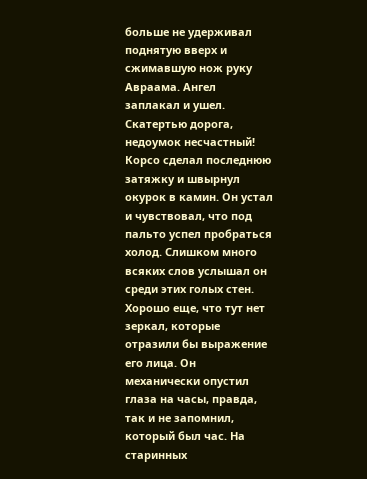больше не удерживал поднятую вверх и сжимавшую нож руку Авраама. Ангел заплакал и ушел. Скатертью дорога, недоумок несчастный!
Корсо сделал последнюю затяжку и швырнул окурок в камин. Он устал и чувствовал, что под пальто успел пробраться холод. Слишком много всяких слов услышал он среди этих голых стен. Хорошо еще, что тут нет зеркал, которые отразили бы выражение его лица. Он механически опустил глаза на часы, правда, так и не запомнил, который был час. На старинных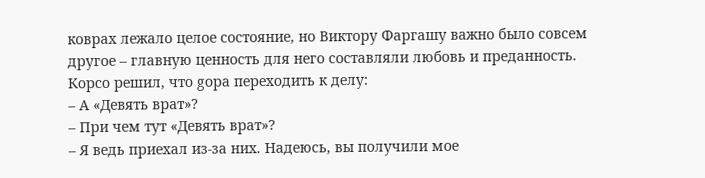коврах лежало целое состояние, но Виктору Фаргашу важно было совсем другое – главную ценность для него составляли любовь и преданность.
Корсо решил, что gора переходить к делу:
– А «Девять врат»?
– При чем тут «Девять врат»?
– Я ведь приехал из-за них. Надеюсь, вы получили мое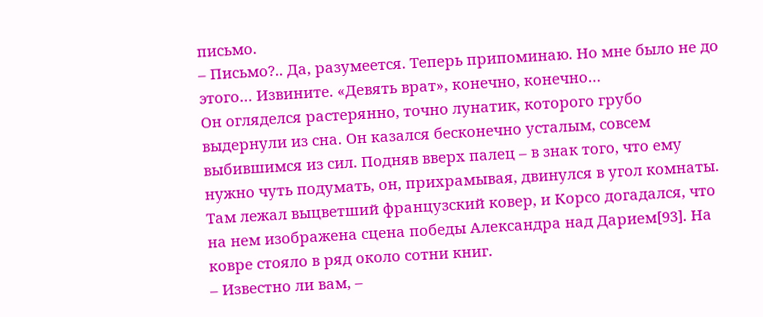письмо.
– Письмо?.. Да, разумеется. Теперь припоминаю. Но мне было не до этого… Извините. «Девять врат», конечно, конечно…
Он огляделся растерянно, точно лунатик, которого грубо выдернули из сна. Он казался бесконечно усталым, совсем выбившимся из сил. Подняв вверх палец – в знак того, что ему нужно чуть подумать, он, прихрамывая, двинулся в угол комнаты. Там лежал выцветший французский ковер, и Корсо догадался, что на нем изображена сцена победы Александра над Дарием[93]. На ковре стояло в ряд около сотни книг.
– Известно ли вам, –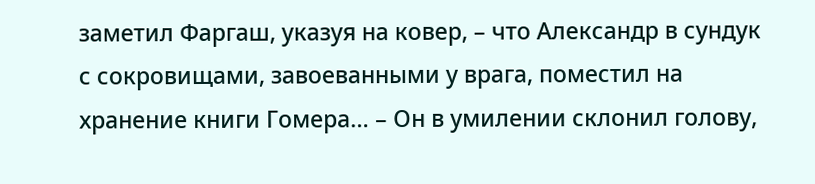заметил Фаргаш, указуя на ковер, – что Александр в сундук с сокровищами, завоеванными у врага, поместил на хранение книги Гомера… – Он в умилении склонил голову,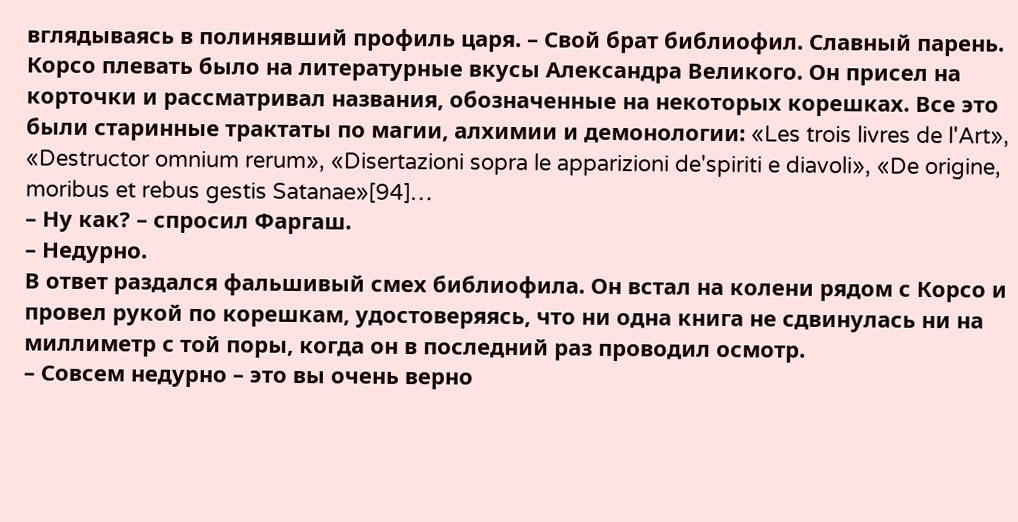вглядываясь в полинявший профиль царя. – Свой брат библиофил. Славный парень.
Корсо плевать было на литературные вкусы Александра Великого. Он присел на корточки и рассматривал названия, обозначенные на некоторых корешках. Все это были старинные трактаты по магии, алхимии и демонологии: «Les trois livres de l'Art», «Destructor omnium rerum», «Disertazioni sopra le apparizioni de'spiriti e diavoli», «De origine, moribus et rebus gestis Satanae»[94]…
– Ну как? – спросил Фаргаш.
– Недурно.
В ответ раздался фальшивый смех библиофила. Он встал на колени рядом с Корсо и провел рукой по корешкам, удостоверяясь, что ни одна книга не сдвинулась ни на миллиметр с той поры, когда он в последний раз проводил осмотр.
– Совсем недурно – это вы очень верно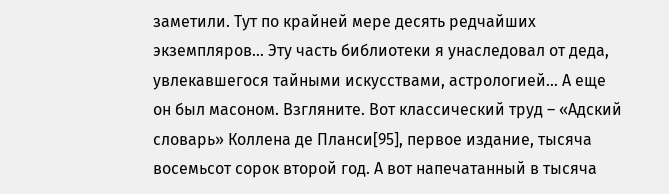заметили. Тут по крайней мере десять редчайших экземпляров… Эту часть библиотеки я унаследовал от деда, увлекавшегося тайными искусствами, астрологией… А еще он был масоном. Взгляните. Вот классический труд – «Адский словарь» Коллена де Планси[95], первое издание, тысяча восемьсот сорок второй год. А вот напечатанный в тысяча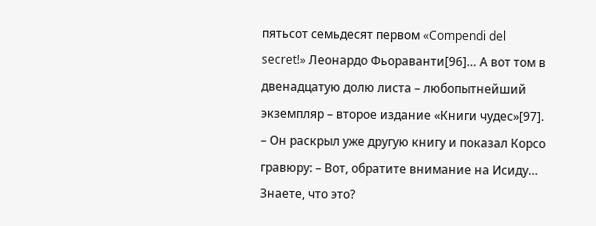пятьсот семьдесят первом «Compendi del secret!» Леонардо Фьораванти[96]… А вот том в двенадцатую долю листа – любопытнейший экземпляр – второе издание «Книги чудес»[97]. – Он раскрыл уже другую книгу и показал Корсо гравюру: – Вот, обратите внимание на Исиду… Знаете, что это?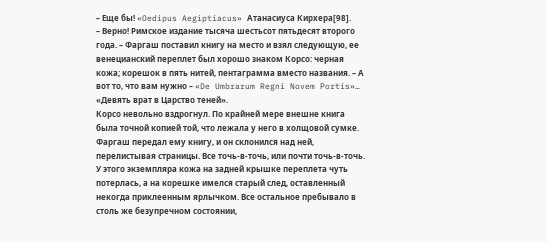– Еще бы! «Oedipus Aegiptiacus» Атанасиуса Кирхера[98].
– Верно! Римское издание тысяча шестьсот пятьдесят второго года. – Фаргаш поставил книгу на место и взял следующую, ее венецианский переплет был хорошо знаком Корсо: черная кожа; корешок в пять нитей, пентаграмма вместо названия. – А вот то, что вам нужно – «De Umbrarum Regni Novem Portis»… «Девять врат в Царство теней».
Корсо невольно вздрогнул. По крайней мере внешне книга была точной копией той, что лежала у него в холщовой сумке.
Фаргаш передал ему книгу, и он склонился над ней, перелистывая страницы. Все точь-в-точь, или почти точь-в-точь. У этого экземпляра кожа на задней крышке переплета чуть потерлась, а на корешке имелся старый след, оставленный некогда приклеенным ярлычком. Все остальное пребывало в столь же безупречном состоянии,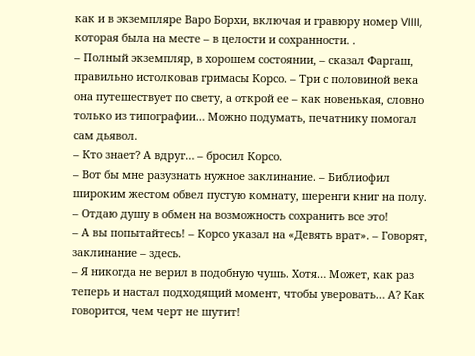как и в экземпляре Варо Борхи, включая и гравюру номер VIIII, которая была на месте – в целости и сохранности. .
– Полный экземпляр, в хорошем состоянии, – сказал Фаргаш, правильно истолковав гримасы Корсо. – Три с половиной века она путешествует по свету, а открой ее – как новенькая, словно только из типографии… Можно подумать, печатнику помогал сам дьявол.
– Кто знает? А вдруг… – бросил Корсо.
– Вот бы мне разузнать нужное заклинание. – Библиофил широким жестом обвел пустую комнату, шеренги книг на полу. – Отдаю душу в обмен на возможность сохранить все это!
– А вы попытайтесь! – Корсо указал на «Девять врат». – Говорят, заклинание – здесь.
– Я никогда не верил в подобную чушь. Хотя… Может, как раз теперь и настал подходящий момент, чтобы уверовать… А? Как говорится, чем черт не шутит!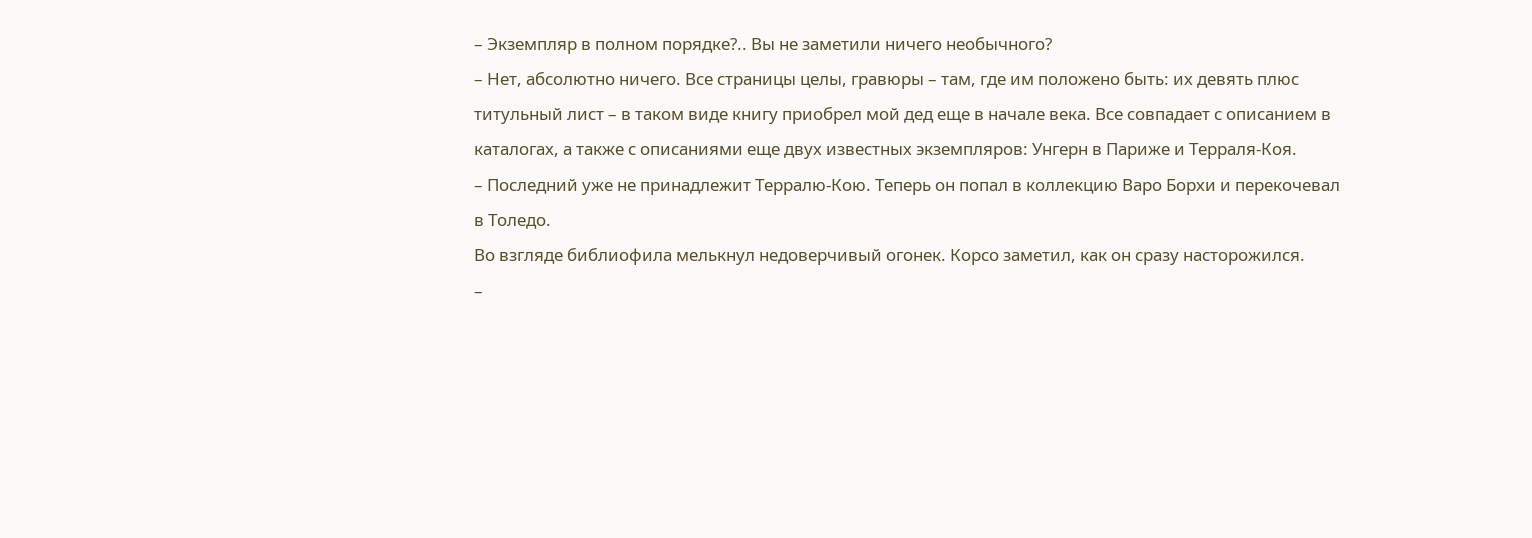– Экземпляр в полном порядке?.. Вы не заметили ничего необычного?
– Нет, абсолютно ничего. Все страницы целы, гравюры – там, где им положено быть: их девять плюс титульный лист – в таком виде книгу приобрел мой дед еще в начале века. Все совпадает с описанием в каталогах, а также с описаниями еще двух известных экземпляров: Унгерн в Париже и Терраля-Коя.
– Последний уже не принадлежит Терралю-Кою. Теперь он попал в коллекцию Варо Борхи и перекочевал в Толедо.
Во взгляде библиофила мелькнул недоверчивый огонек. Корсо заметил, как он сразу насторожился.
–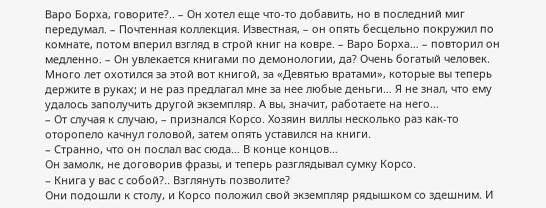Варо Борха, говорите?.. – Он хотел еще что-то добавить, но в последний миг передумал. – Почтенная коллекция. Известная, – он опять бесцельно покружил по комнате, потом вперил взгляд в строй книг на ковре. – Варо Борха… – повторил он медленно. – Он увлекается книгами по демонологии, да? Очень богатый человек. Много лет охотился за этой вот книгой, за «Девятью вратами», которые вы теперь держите в руках; и не раз предлагал мне за нее любые деньги… Я не знал, что ему удалось заполучить другой экземпляр. А вы, значит, работаете на него…
– От случая к случаю, – признался Корсо. Хозяин виллы несколько раз как-то оторопело качнул головой, затем опять уставился на книги.
– Странно, что он послал вас сюда… В конце концов…
Он замолк, не договорив фразы, и теперь разглядывал сумку Корсо.
– Книга у вас с собой?.. Взглянуть позволите?
Они подошли к столу, и Корсо положил свой экземпляр рядышком со здешним. И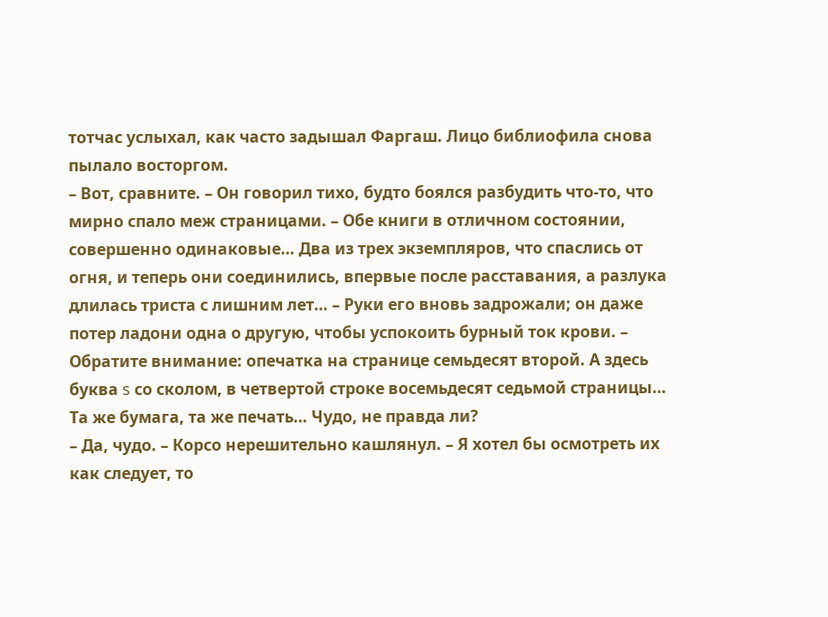тотчас услыхал, как часто задышал Фаргаш. Лицо библиофила снова пылало восторгом.
– Вот, сравните. – Он говорил тихо, будто боялся разбудить что-то, что мирно спало меж страницами. – Обе книги в отличном состоянии, совершенно одинаковые… Два из трех экземпляров, что спаслись от огня, и теперь они соединились, впервые после расставания, а разлука длилась триста с лишним лет… – Руки его вновь задрожали; он даже потер ладони одна о другую, чтобы успокоить бурный ток крови. – Обратите внимание: опечатка на странице семьдесят второй. А здесь буква s со сколом, в четвертой строке восемьдесят седьмой страницы… Та же бумага, та же печать… Чудо, не правда ли?
– Да, чудо. – Корсо нерешительно кашлянул. – Я хотел бы осмотреть их как следует, то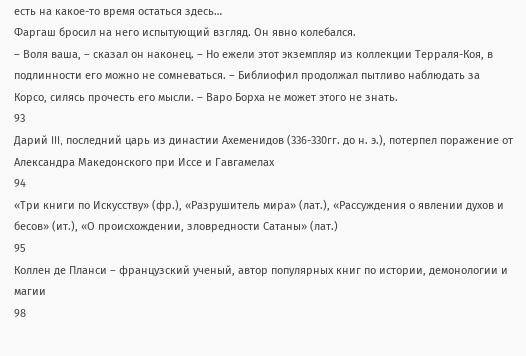есть на какое-то время остаться здесь…
Фаргаш бросил на него испытующий взгляд. Он явно колебался.
– Воля ваша, – сказал он наконец. – Но ежели этот экземпляр из коллекции Терраля-Коя, в подлинности его можно не сомневаться. – Библиофил продолжал пытливо наблюдать за Корсо, силясь прочесть его мысли. – Варо Борха не может этого не знать.
93
Дарий III, последний царь из династии Ахеменидов (336-330гг. до н. э.), потерпел поражение от Александра Македонского при Иссе и Гавгамелах
94
«Три книги по Искусству» (фр.), «Разрушитель мира» (лат.), «Рассуждения о явлении духов и бесов» (ит.), «О происхождении, зловредности Сатаны» (лат.)
95
Коллен де Планси – французский ученый, автор популярных книг по истории, демонологии и магии
98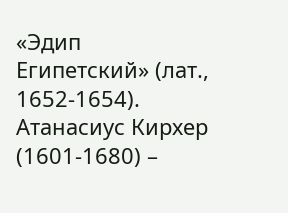«Эдип Египетский» (лат., 1652-1654). Атанасиус Кирхер (1601-1680) –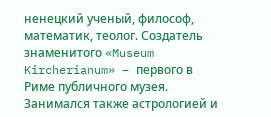ненецкий ученый, философ, математик, теолог. Создатель знаменитого «Museum Kircherianum» – первого в Риме публичного музея. Занимался также астрологией и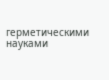герметическими науками